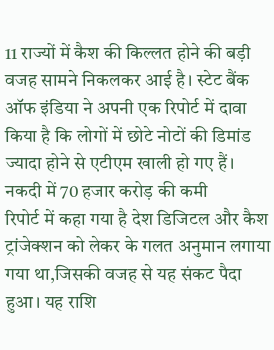11 राज्यों में कैश की किल्लत होने की बड़ी वजह सामने निकलकर आई है। स्टेट बैंक ऑफ इंडिया ने अपनी एक रिपोर्ट में दावा किया है कि लोगों में छोटे नोटों की डिमांड ज्यादा होने से एटीएम खाली हो गए हैं।
नकदी में 70 हजार करोड़ की कमी
रिपोर्ट में कहा गया है देश डिजिटल और कैश ट्रांजेक्शन को लेकर के गलत अनुमान लगाया गया था,जिसकी वजह से यह संकट पैदा हुआ। यह राशि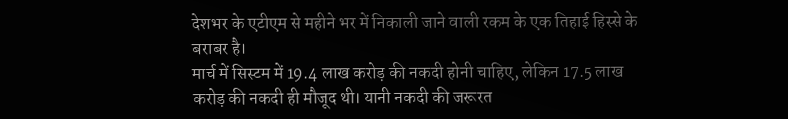देशभर के एटीएम से महीने भर में निकाली जाने वाली रकम के एक तिहाई हिस्से के बराबर है।
मार्च में सिस्टम में 19.4 लाख करोड़ की नकदी होनी चाहिए, लेकिन 17.5 लाख करोड़ की नकदी ही मौजूद थी। यानी नकदी की जरूरत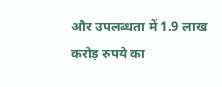और उपलब्धता में 1.9 लाख करोड़ रुपये का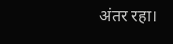अंतर रहा।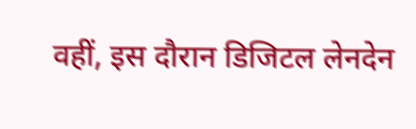वहीं, इस दौरान डिजिटल लेनदेन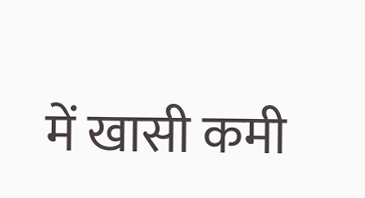में खासी कमी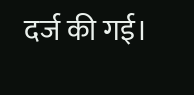दर्ज की गई।